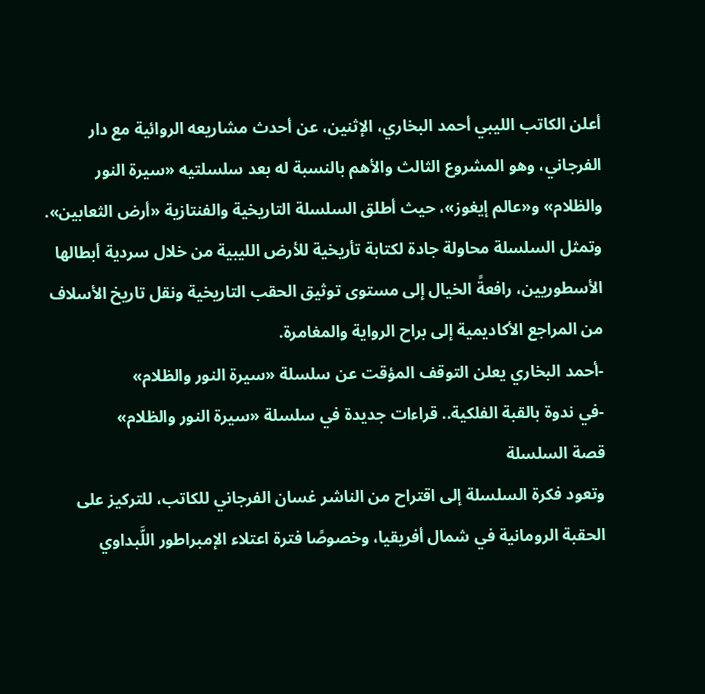أعلن الكاتب الليبي أحمد البخاري، الإثنين، عن أحدث مشاريعه الروائية مع دار الفرجاني، وهو المشروع الثالث والأهم بالنسبة له بعد سلسلتيه «سيرة النور والظلام» و«عالم إيغوز»، حيث أطلق السلسلة التاريخية والفنتازية «أرض الثعابين».
وتمثل السلسلة محاولة جادة لكتابة تأريخية للأرض الليبية من خلال سردية أبطالها الأسطوريين، رافعةً الخيال إلى مستوى توثيق الحقب التاريخية ونقل تاريخ الأسلاف من المراجع الأكاديمية إلى براح الرواية والمغامرة.
-أحمد البخاري يعلن التوقف المؤقت عن سلسلة «سيرة النور والظلام»
-في ندوة بالقبة الفلكية.. قراءات جديدة في سلسلة «سيرة النور والظلام»
قصة السلسلة
وتعود فكرة السلسلة إلى اقتراح من الناشر غسان الفرجاني للكاتب، للتركيز على الحقبة الرومانية في شمال أفريقيا، وخصوصًا فترة اعتلاء الإمبراطور اللَّبداوي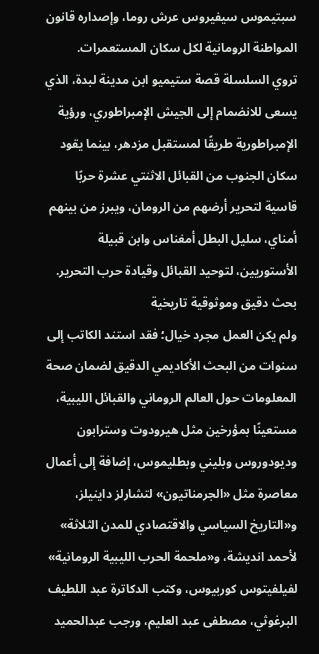سبتيموس سيفيروس عرش روما، وإصداره قانون المواطنة الرومانية لكل سكان المستعمرات.
تروي السلسلة قصة ستيميو ابن مدينة لبدة، الذي يسعى للانضمام إلى الجيش الإمبراطوري، ورؤية الإمبراطورية طريقًا لمستقبل مزدهر، بينما يقود سكان الجنوب من القبائل الاثنتي عشرة حربًا قاسية لتحرير أرضهم من الرومان، ويبرز من بينهم أمناي، سليل البطل أمغناس وابن قبيلة الأستوريين، لتوحيد القبائل وقيادة حرب التحرير.
بحث دقيق وموثوقية تاريخية
ولم يكن العمل مجرد خيال؛ فقد استند الكاتب إلى سنوات من البحث الأكاديمي الدقيق لضمان صحة المعلومات حول العالم الروماني والقبائل الليبية، مستعينًا بمؤرخين مثل هيرودوت وسترابون وديودوروس وبليني وبطليموس، إضافة إلى أعمال معاصرة مثل «الجرمناتيون» لتشارلز داينيلز، و«التاريخ السياسي والاقتصادي للمدن الثلاثة» لأحمد انديشة، و«ملحمة الحرب الليبية الرومانية» لفيلفيتوس كوربيوس، وكتب الدكاترة عبد اللطيف البرغوثي، مصطفى عبد العليم، ورجب عبدالحميد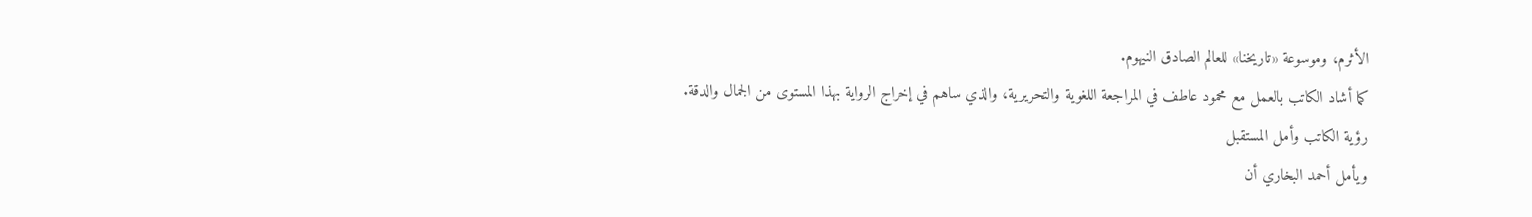الأثرم، وموسوعة «تاريخنا» للعالم الصادق النيهوم.
كما أشاد الكاتب بالعمل مع محمود عاطف في المراجعة اللغوية والتحريرية، والذي ساهم في إخراج الرواية بهذا المستوى من الجمال والدقة.
رؤية الكاتب وأمل المستقبل
ويأمل أحمد البخاري أن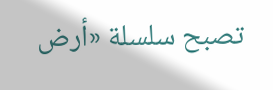تصبح سلسلة «أرض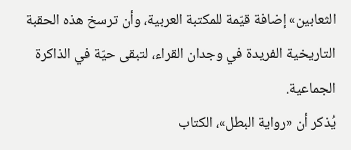الثعابين» إضافة قيّمة للمكتبة العربية، وأن ترسخ هذه الحقبة التاريخية الفريدة في وجدان القراء، لتبقى حيّة في الذاكرة الجماعية.
يُذكر أن «رواية البطل»، الكتاب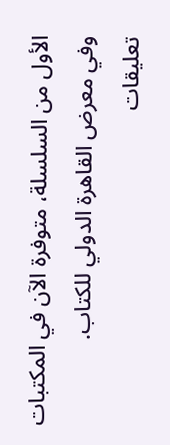الأول من السلسلة، متوفرة الآن في المكتبات وفي معرض القاهرة الدولي للكتاب.
تعليقات